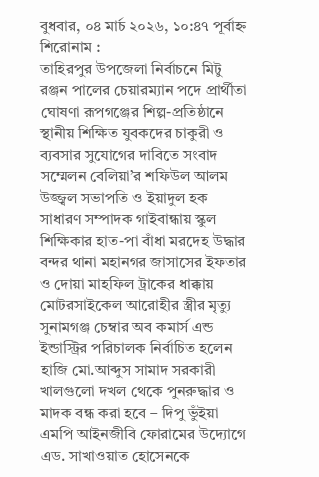বুধবার, ০৪ মার্চ ২০২৬, ১০:৪৭ পূর্বাহ্ন
শিরোনাম :
তাহিরপুর উপজেলা নির্বাচনে মিটু রঞ্জন পালের চেয়ারম্যান পদে প্রার্থীতা ঘোষণা রূপগঞ্জের শিল্প-প্রতিষ্ঠানে স্থানীয় শিক্ষিত যুবকদের চাকুরী ও ব্যবসার সুযোগের দাবিতে সংবাদ সম্মেলন বেলিয়া’র শফিউল আলম উজ্জ্বল সভাপতি ও ইয়াদুল হক সাধারণ সম্পাদক গাইবান্ধায় স্কুল শিক্ষিকার হাত-পা বাঁধা মরদেহ উদ্ধার বন্দর থানা মহানগর জাসাসের ইফতার ও দোয়া মাহফিল ট্রাকের ধাক্কায় মোটরসাইকেল আরোহীর স্ত্রীর মৃত্যু সুনামগঞ্জ চেম্বার অব কমার্স এন্ড ইন্ডাস্ট্রির পরিচালক নির্বাচিত হলেন হাজি মো.আব্দুস সামাদ সরকারী খালগুলো দখল থেকে পুনরুদ্ধার ও মাদক বন্ধ করা হবে – দিপু ভুঁইয়া এমপি আইনজীবি ফোরামের উদ্যোগে এড. সাখাওয়াত হোসেনকে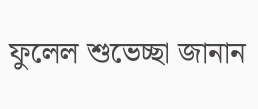ফুলেল শুভেচ্ছা জানান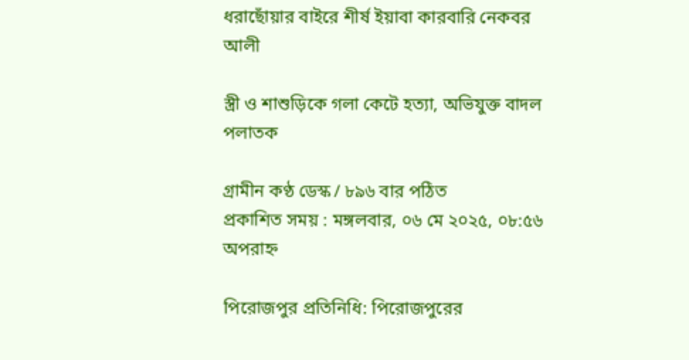ধরাছোঁয়ার বাইরে শীর্ষ ইয়াবা কারবারি নেকবর আলী

স্ত্রী ও শাশুড়িকে গলা কেটে হত্যা, অভিযুক্ত বাদল পলাতক

গ্রামীন কণ্ঠ ডেস্ক / ৮৯৬ বার পঠিত
প্রকাশিত সময় : মঙ্গলবার, ০৬ মে ২০২৫, ০৮:৫৬ অপরাহ্ন

পিরোজপুর প্রতিনিধি: পিরোজপুরের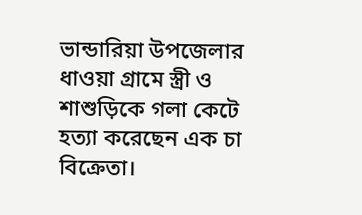ভান্ডারিয়া উপজেলার ধাওয়া গ্রামে স্ত্রী ও শাশুড়িকে গলা কেটে হত্যা করেছেন এক চা বিক্রেতা।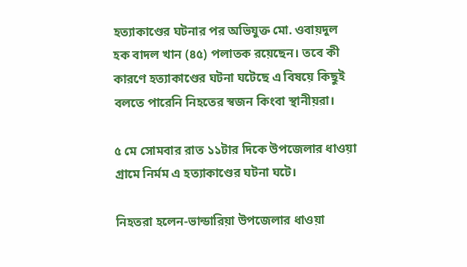হত্যাকাণ্ডের ঘটনার পর অভিযুক্ত মো. ওবায়দুল হক বাদল খান (৪৫) পলাতক রয়েছেন। তবে কী কারণে হত্যাকাণ্ডের ঘটনা ঘটেছে এ বিষয়ে কিছুই বলতে পারেনি নিহতের স্বজন কিংবা স্থানীয়রা।

৫ মে সোমবার রাত ১১টার দিকে উপজেলার ধাওয়া গ্রামে নির্মম এ হত্যাকাণ্ডের ঘটনা ঘটে।

নিহতরা হলেন-ভান্ডারিয়া উপজেলার ধাওয়া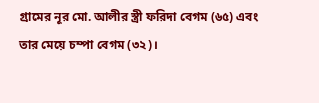গ্রামের নূর মো. আলীর স্ত্রী ফরিদা বেগম (৬৫) এবং তার মেয়ে চম্পা বেগম (৩২)।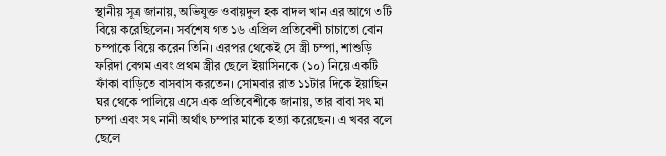স্থানীয় সূত্র জানায়, অভিযুক্ত ওবায়দুল হক বাদল খান এর আগে ৩টি বিয়ে করেছিলেন। সর্বশেষ গত ১৬ এপ্রিল প্রতিবেশী চাচাতো বোন চম্পাকে বিয়ে করেন তিনি। এরপর থেকেই সে স্ত্রী চম্পা, শাশুড়ি ফরিদা বেগম এবং প্রথম স্ত্রীর ছেলে ইয়াসিনকে (১০) নিয়ে একটি ফাঁকা বাড়িতে বাসবাস করতেন। সোমবার রাত ১১টার দিকে ইয়াছিন ঘর থেকে পালিয়ে এসে এক প্রতিবেশীকে জানায়, তার বাবা সৎ মা চম্পা এবং সৎ নানী অর্থাৎ চম্পার মাকে হত্যা করেছেন। এ খবর বলে ছেলে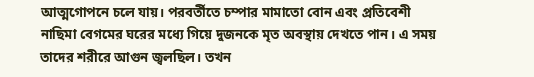আত্মগোপনে চলে যায়। পরবর্তীতে চম্পার মামাতো বোন এবং প্রতিবেশী নাছিমা বেগমের ঘরের মধ্যে গিয়ে দুজনকে মৃত অবস্থায় দেখতে পান। এ সময় তাদের শরীরে আগুন জ্বলছিল। তখন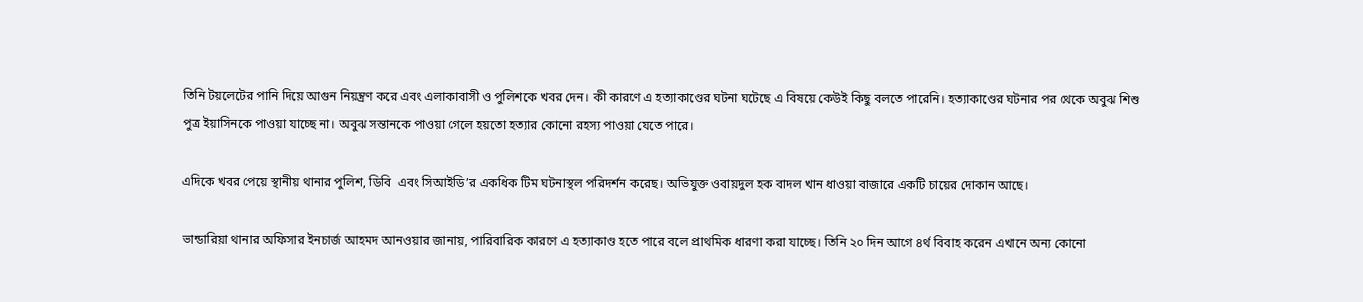তিনি টয়লেটের পানি দিয়ে আগুন নিয়ন্ত্রণ করে এবং এলাকাবাসী ও পুলিশকে খবর দেন। কী কারণে এ হত্যাকাণ্ডের ঘটনা ঘটেছে এ বিষয়ে কেউই কিছু বলতে পারেনি। হত্যাকাণ্ডের ঘটনার পর থেকে অবুঝ শিশু পুত্র ইয়াসিনকে পাওয়া যাচ্ছে না। অবুঝ সন্তানকে পাওয়া গেলে হয়তো হত্যার কোনো রহস্য পাওয়া যেতে পারে।

এদিকে খবর পেয়ে স্থানীয় থানার পুলিশ, ডিবি  এবং সিআইডি’র একধিক টিম ঘটনাস্থল পরিদর্শন করেছ। অভিযুক্ত ওবায়দুল হক বাদল খান ধাওয়া বাজারে একটি চায়ের দোকান আছে।

ভান্ডারিয়া থানার অফিসার ইনচার্জ আহমদ আনওয়ার জানায়, পারিবারিক কারণে এ হত্যাকাণ্ড হতে পারে বলে প্রাথমিক ধারণা করা যাচ্ছে। তিনি ২০ দিন আগে ৪র্থ বিবাহ করেন এখানে অন্য কোনো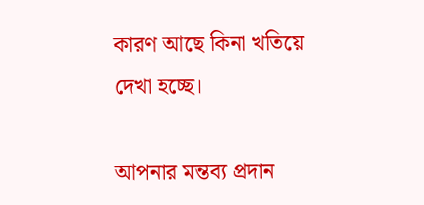কারণ আছে কিনা খতিয়ে দেখা হচ্ছে।

আপনার মন্তব্য প্রদান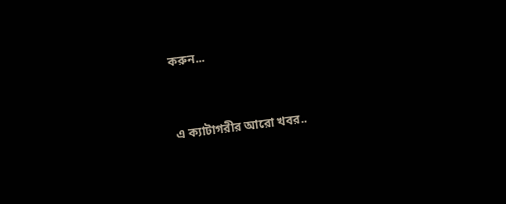করুন...


এ ক্যাটাগরীর আরো খবর..